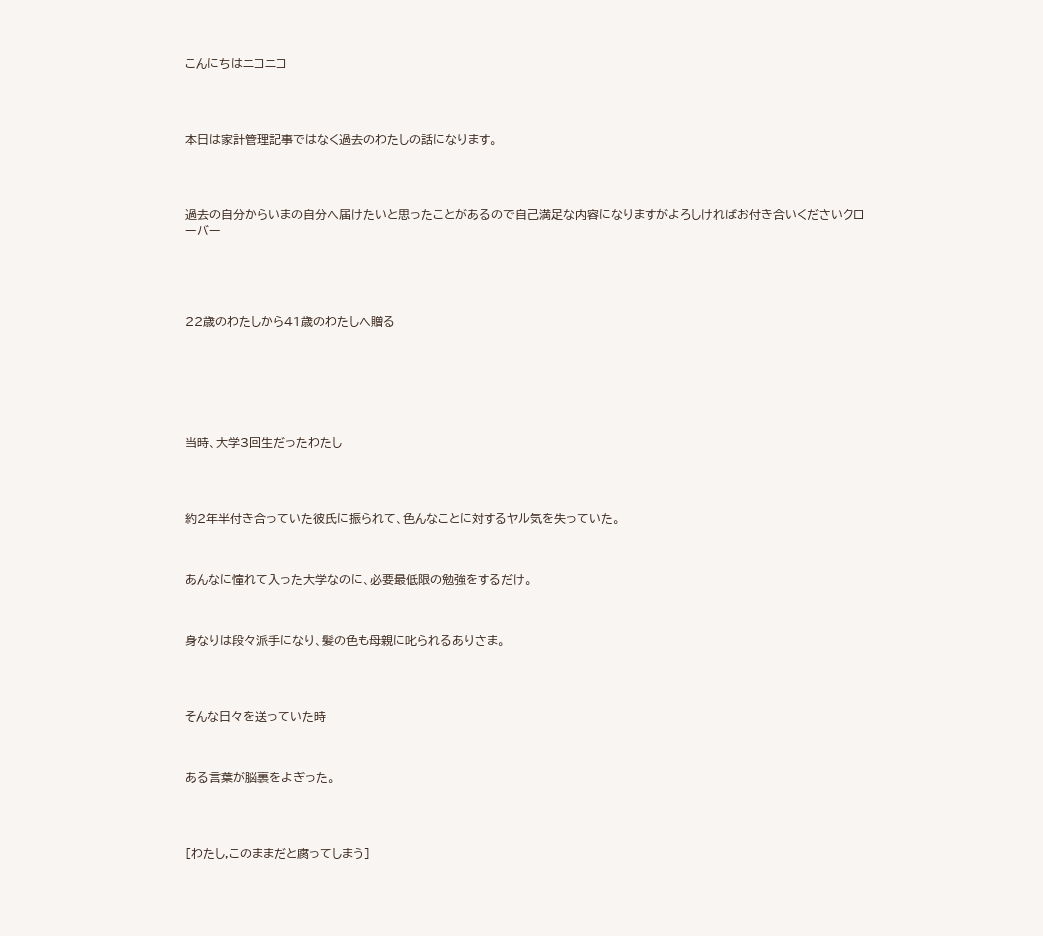こんにちはニコニコ




本日は家計管理記事ではなく過去のわたしの話になります。




過去の自分からいまの自分へ届けたいと思ったことがあるので自己満足な内容になりますがよろしければお付き合いくださいクローバー





22歳のわたしから41歳のわたしへ贈る







当時、大学3回生だったわたし




約2年半付き合っていた彼氏に振られて、色んなことに対するヤル気を失っていた。



あんなに憧れて入った大学なのに、必要最低限の勉強をするだけ。



身なりは段々派手になり、髪の色も母親に叱られるありさま。




そんな日々を送っていた時



ある言葉が脳裏をよぎった。




[わたし,このままだと腐ってしまう]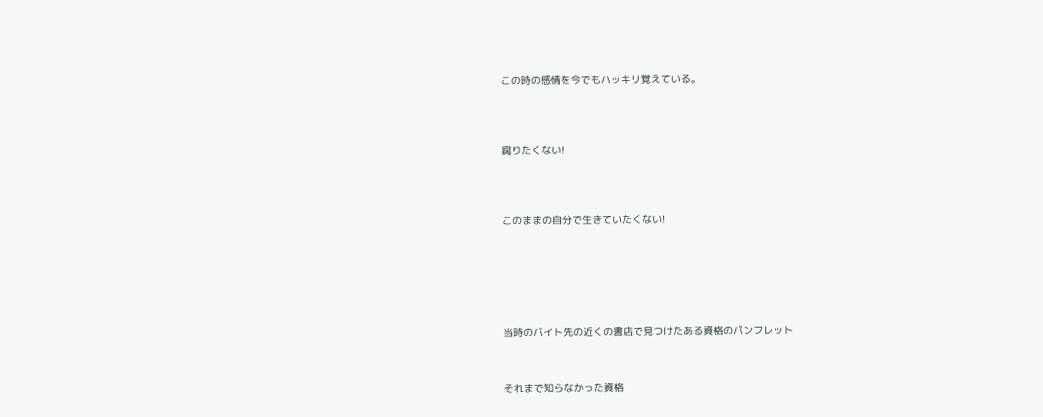この時の感情を今でもハッキリ覚えている。




腐りたくない!




このままの自分で生きていたくない!







当時のバイト先の近くの書店で見つけたある資格のパンフレット



それまで知らなかった資格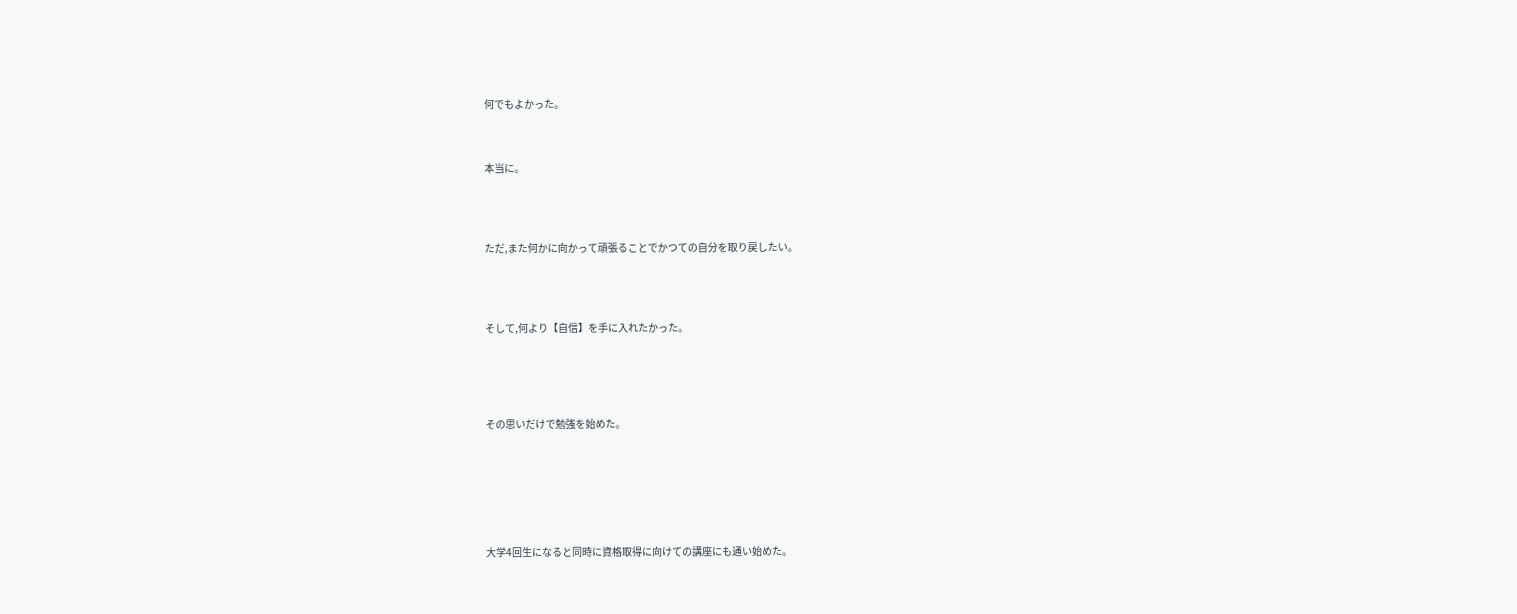何でもよかった。



本当に。




ただ,また何かに向かって頑張ることでかつての自分を取り戻したい。




そして,何より【自信】を手に入れたかった。





その思いだけで勉強を始めた。







大学4回生になると同時に資格取得に向けての講座にも通い始めた。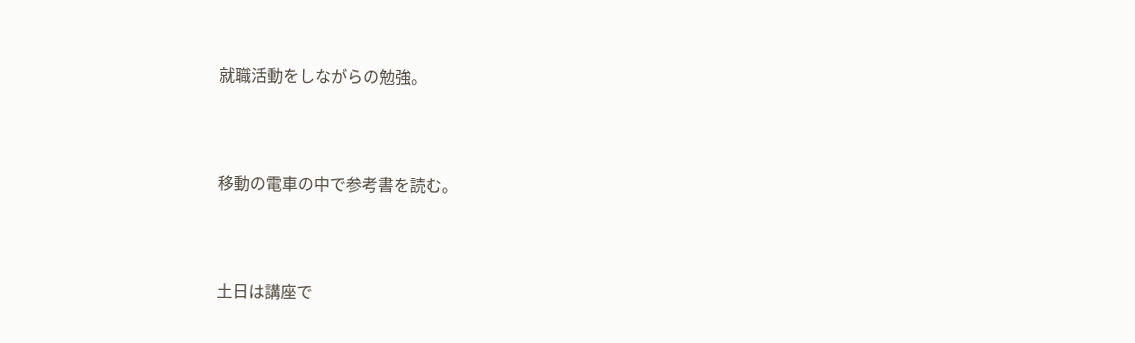就職活動をしながらの勉強。



移動の電車の中で参考書を読む。



土日は講座で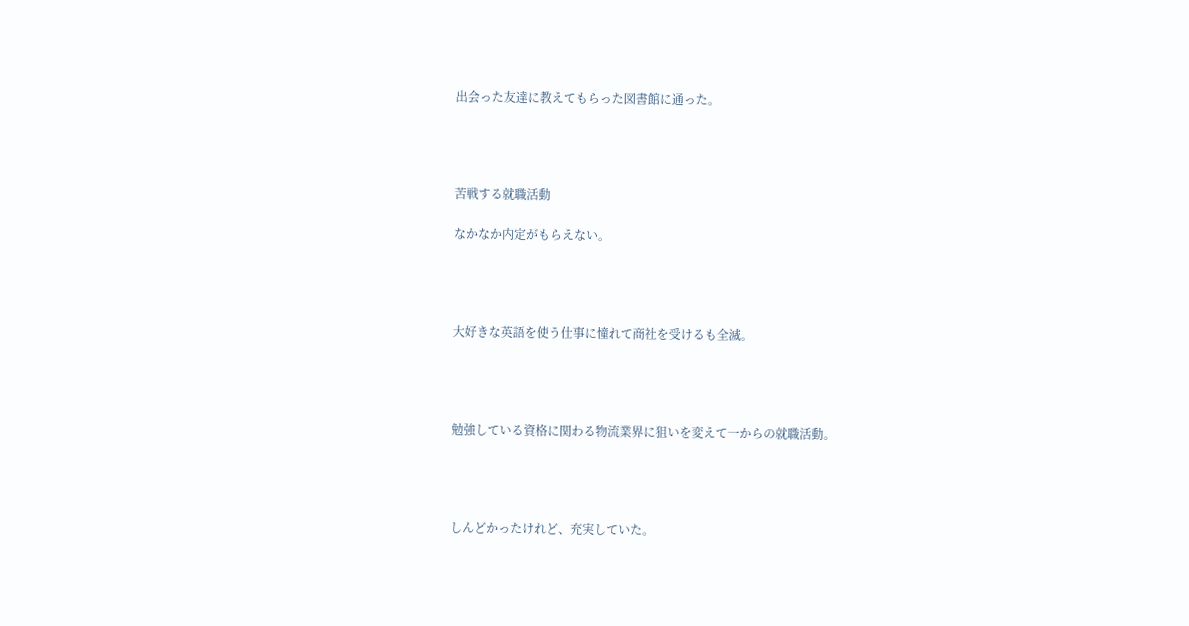出会った友達に教えてもらった図書館に通った。




苦戦する就職活動

なかなか内定がもらえない。




大好きな英語を使う仕事に憧れて商社を受けるも全滅。




勉強している資格に関わる物流業界に狙いを変えて一からの就職活動。




しんどかったけれど、充実していた。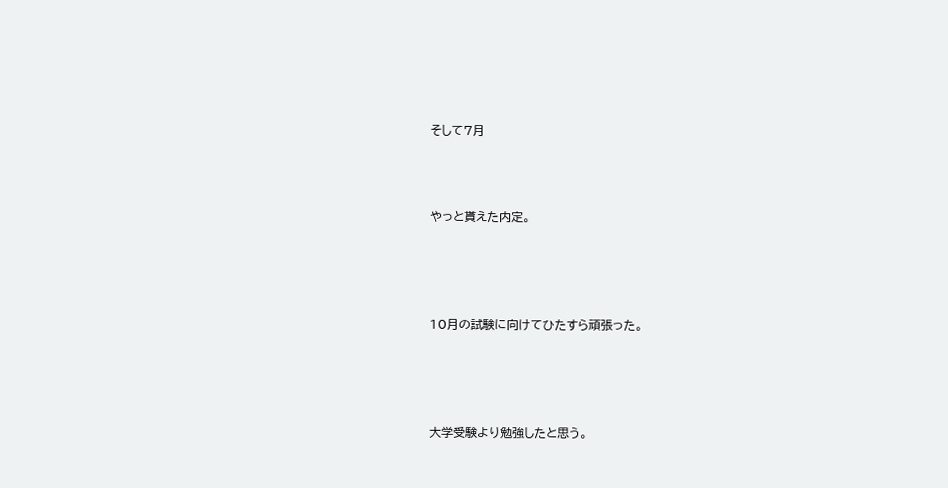そして7月



やっと貰えた内定。




10月の試験に向けてひたすら頑張った。




大学受験より勉強したと思う。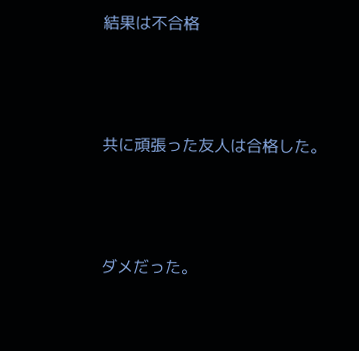結果は不合格




共に頑張った友人は合格した。




ダメだった。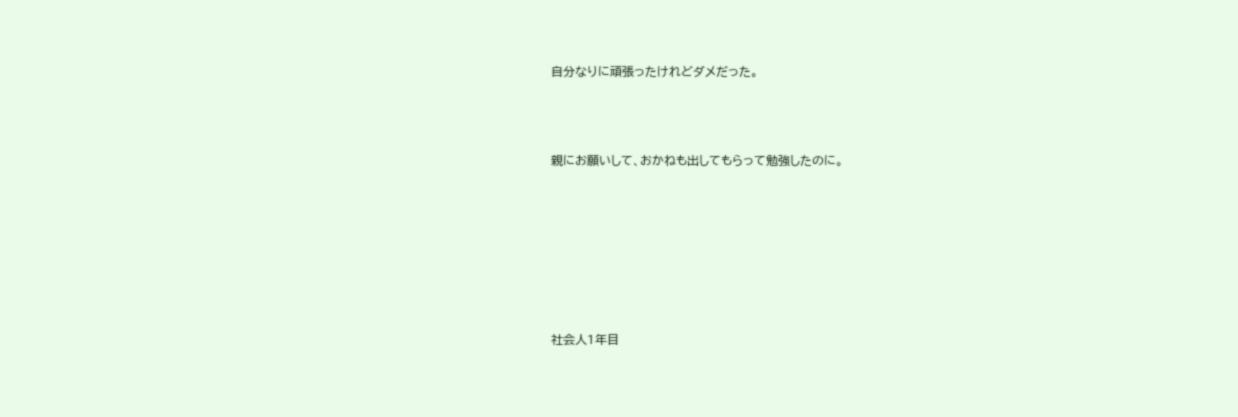自分なりに頑張ったけれどダメだった。



親にお願いして、おかねも出してもらって勉強したのに。







社会人1年目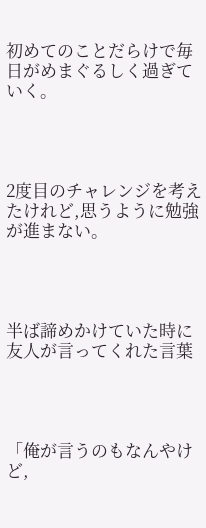初めてのことだらけで毎日がめまぐるしく過ぎていく。




2度目のチャレンジを考えたけれど,思うように勉強が進まない。




半ば諦めかけていた時に友人が言ってくれた言葉




「俺が言うのもなんやけど,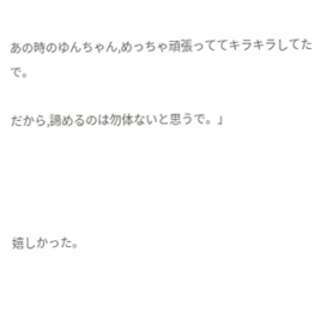あの時のゆんちゃん,めっちゃ頑張っててキラキラしてたで。

だから,諦めるのは勿体ないと思うで。」




嬉しかった。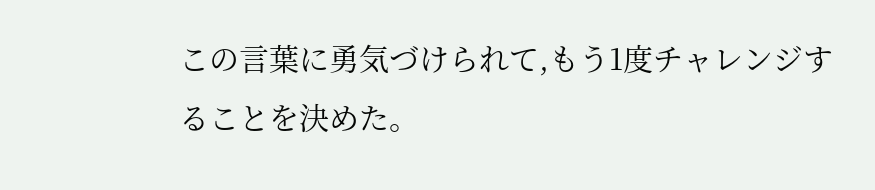この言葉に勇気づけられて,もう1度チャレンジすることを決めた。